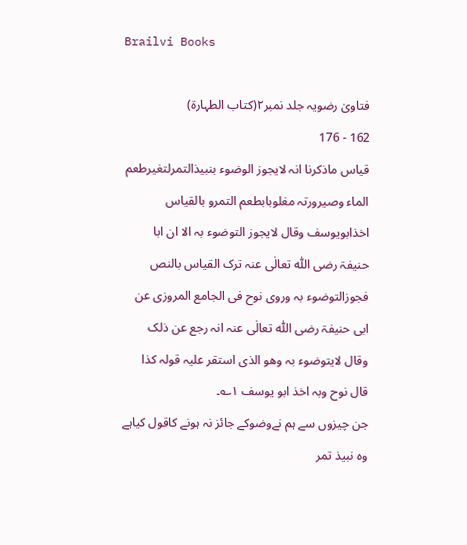Brailvi Books

فتاویٰ رضویہ جلد نمبر۲(کتاب الطہارۃ)
162 - 176
قیاس ماذکرنا انہ لایجوز الوضوء بنبیذالتمرلتغیرطعم الماء وصیرورتہ مغلوبابطعم التمرو بالقیاس اخذابویوسف وقال لایجوز التوضوء بہ الا ان ابا حنیفۃ رضی اللّٰہ تعالٰی عنہ ترک القیاس بالنص فجوزالتوضوء بہ وروی نوح فی الجامع المروزی عن ابی حنیفۃ رضی اللّٰہ تعالٰی عنہ انہ رجع عن ذلک وقال لایتوضوء بہ وھو الذی استقر علیہ قولہ کذا قال نوح وبہ اخذ ابو یوسف ۱؎۔
جن چیزوں سے ہم نےوضوکے جائز نہ ہونے کاقول کیاہے وہ نبیذ تمر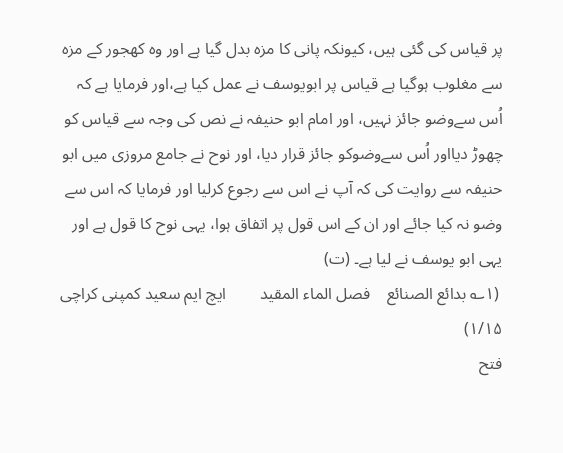پر قیاس کی گئی ہیں، کیونکہ پانی کا مزہ بدل گیا ہے اور وہ کھجور کے مزہ سے مغلوب ہوگیا ہے قیاس پر ابویوسف نے عمل کیا ہے،اور فرمایا ہے کہ اُس سےوضو جائز نہیں، اور امام ابو حنیفہ نے نص کی وجہ سے قیاس کو چھوڑ دیااور اُس سےوضوکو جائز قرار دیا، اور نوح نے جامع مروزی میں ابو حنیفہ سے روایت کی کہ آپ نے اس سے رجوع کرلیا اور فرمایا کہ اس سے وضو نہ کیا جائے اور ان کے اس قول پر اتفاق ہوا، یہی نوح کا قول ہے اور یہی ابو یوسف نے لیا ہے۔ (ت)
 (۱؎ بدائع الصنائع    فصل الماء المقید        ایچ ایم سعید کمپنی کراچی    ۱/۱۵)
فتح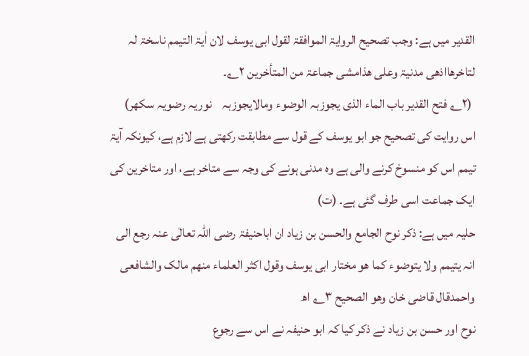القدیر میں ہے: وجب تصحیح الروایۃ الموافقۃ لقول ابی یوسف لان اٰیۃ التیمم ناسخۃ لہ لتاخرھااذھی مدنیۃ وعلی ھذامشی جماعۃ من المتأخرین ۲؎۔
 (۲؎ فتح القدیر باب الماء الذی یجوزبہ الوضوء ومالایجوزبہ    نوریہ رضویہ سکھر)
اس روایت کی تصحیح جو ابو یوسف کے قول سے مطابقت رکھتی ہے لازم ہے، کیونکہ آیۃ تیمم اس کو منسوخ کرنے والی ہے وہ مدنی ہونے کی وجہ سے متاخر ہے، اور متاخرین کی ایک جماعت اسی طرف گئی ہے۔ (ت)
حلیہ میں ہے: ذکر نوح الجامع والحسن بن زیاد ان اباحنیفۃ رضی اللّٰہ تعالٰی عنہ رجع الی انہ یتیمم ولا یتوضوء کما ھو مختار ابی یوسف وقول اکثر العلماء منھم مالک والشافعی واحمدقال قاضی خان وھو الصحیح ۳؎ اھ
نوح اور حسن بن زیاد نے ذکر کیا کہ ابو حنیفہ نے اس سے رجوع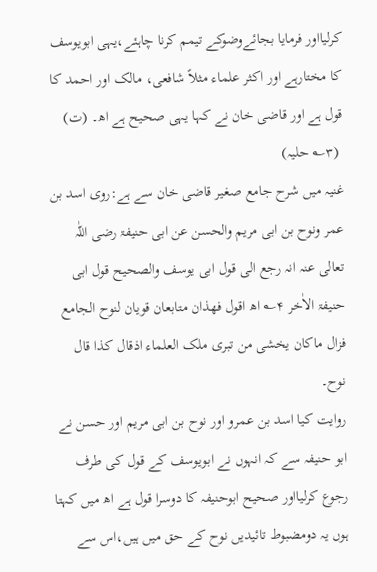کرلیااور فرمایا بجائےوضوکے تیمم کرنا چاہئے،یہی ابویوسف کا مختارہے اور اکثر علماء مثلاً شافعی، مالک اور احمد کا قول ہے اور قاضی خان نے کہا یہی صحیح ہے اھ۔ (ت)
 (۳؎ حلیہ)
غنیہ میں شرح جامع صغیر قاضی خان سے ہے:روی اسد بن عمر ونوح بن ابی مریم والحسن عن ابی حنیفۃ رضی اللّٰہ تعالی عنہ انہ رجع الی قول ابی یوسف والصحیح قول ابی حنیفۃ الاٰخر ۴؎ اھ اقول فھذان متابعان قویان لنوح الجامع فزال ماکان یخشی من تبری ملک العلماء اذقال کذا قال نوح۔
روایت کیا اسد بن عمرو اور نوح بن ابی مریم اور حسن نے ابو حنیفہ سے کہ انہوں نے ابویوسف کے قول کی طرف رجوع کرلیااور صحیح ابوحنیفہ کا دوسرا قول ہے اھ میں کہتا ہوں یہ دومضبوط تائیدیں نوح کے حق میں ہیں،اس سے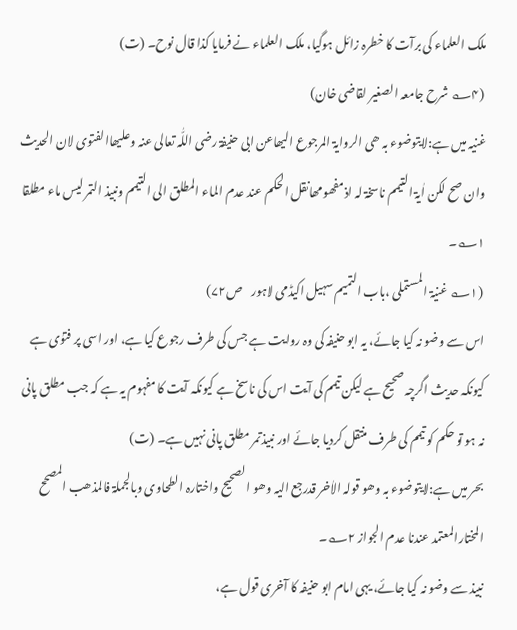ملک العلماء کی برآت کا خطرہ زائل ہوگیا، ملک العلماء نے فرمایا کذا قال نوح۔ (ت)
 (۴؎ شرح جامعہ الصغیر لقاضی خان)
غنیہ میں ہے:لایتوضوء بہ ھی الروایۃ المرجوع الیھاعن ابی حنیفۃ رضی اللّٰہ تعالی عنہ وعلیھاالفتوی لان الحدیث وان صح لکن اٰیۃ التیمم ناسخۃ لہ اذمفھومھانقل الحکم عند عدم الماء المطلق الی التیمم ونبیذ التمر لیس ماء مطلقا ۱؎۔
 (۱؎ غنیۃ المستملی ،باب التمیم سہیل اکیڈمی لاہور    ص۷۲)
اس سے وضو نہ کیا جائے، یہ ابو حنیفہ کی وہ روایت ہے جس کی طرف رجوع کیا ہے، اور اسی پر فتوٰی ہے کیونکہ حدیث اگرچہ صحیح ہے لیکن تیمم کی آیت اس کی ناسخ ہے کیونکہ آیت کا مفہوم یہ ہے کہ جب مطلق پانی نہ ہو تو حکم کو تیمم کی طرف منتقل کردیا جائے اور نبیذتمر مطلق پانی نہیں ہے۔ (ت)
بحر میں ہے:لایتوضوء بہ وھو قولہ الاٰخر قدرجع الیہ وھو الصحیح واختارہ الطحاوی وبالجملۃ فالمذھب المصحح المختارالمعتمد عندنا عدم الجواز ۲؎۔
نبیذ سے وضو نہ کیا جائے، یہی امام ابو حنیفہ کا آخری قول ہے،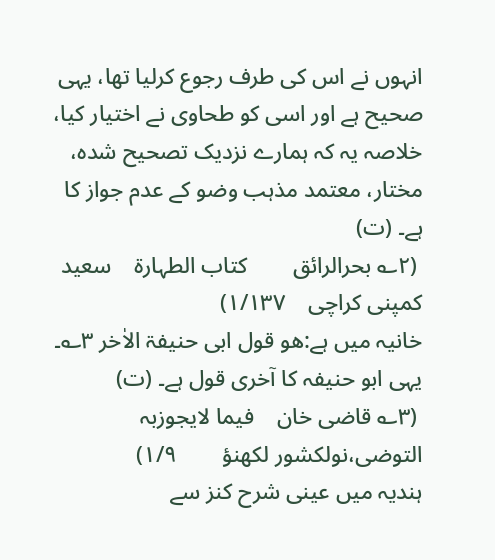انہوں نے اس کی طرف رجوع کرلیا تھا، یہی صحیح ہے اور اسی کو طحاوی نے اختیار کیا، خلاصہ یہ کہ ہمارے نزدیک تصحیح شدہ، مختار، معتمد مذہب وضو کے عدم جواز کا ہے۔ (ت)
 (۲؎ بحرالرائق        کتاب الطہارۃ    سعید کمپنی کراچی    ۱/۱۳۷)
خانیہ میں ہے:ھو قول ابی حنیفۃ الاٰخر ۳؎۔
یہی ابو حنیفہ کا آخری قول ہے۔ (ت)
 (۳؎ قاضی خان    فیما لایجوزبہ التوضی،نولکشور لکھنؤ        ۱/۹)
ہندیہ میں عینی شرح کنز سے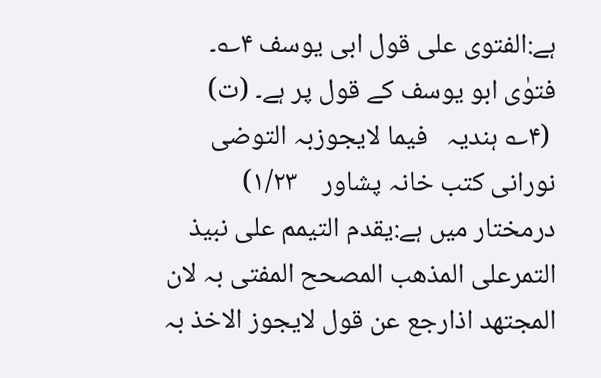ہے:الفتوی علی قول ابی یوسف ۴؎۔
فتوٰی ابو یوسف کے قول پر ہے۔ (ت)
 (۴؎ ہندیہ   فیما لایجوزبہ التوضی        نورانی کتب خانہ پشاور    ۱/۲۳)
درمختار میں ہے:یقدم التیمم علی نبیذ التمرعلی المذھب المصحح المفتی بہ لان المجتھد اذارجع عن قول لایجوز الاخذ بہ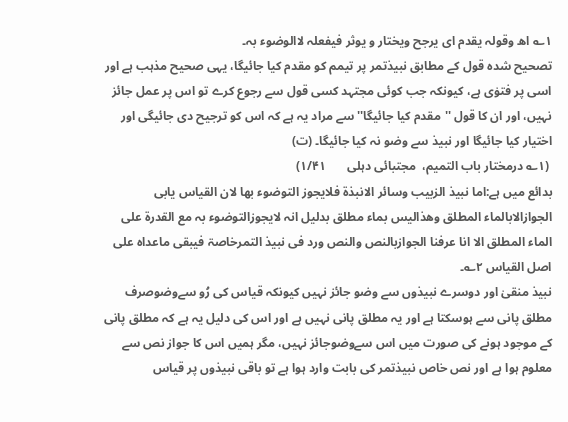۱؎ اھ وقولہ یقدم ای یرجح ویختار و یوثر فیفعلہ لاالوضوء بہ۔
تصحیح شدہ قول کے مطابق نبیذتمر پر تیمم کو مقدم کیا جائیگا، یہی صحیح مذہب ہے اور اسی پر فتوٰی ہے، کیونکہ جب کوئی مجتہد کسی قول سے رجوع کرے تو اس پر عمل جائز نہیں، اور ان کا قول ''مقدم کیا جائیگا'' سے مراد یہ ہے کہ اس کو ترجیح دی جائیگی اور اختیار کیا جائیگا اور نبیذ سے وضو نہ کیا جائیگا۔ (ت)
 (۱؎ درمختار باب التمیم،  مجتبائی دہلی       ۱/۴۱)
بدائع میں ہے:اما نبیذ الزبیب وسائر الانبذۃ فلایجوز التوضوء بھا لان القیاس یابی الجوازالابالماء المطلق وھذالیس بماء مطلق بدلیل انہ لایجوزالتوضوء بہ مع القدرۃ علی الماء المطلق الا انا عرفنا الجوازبالنص والنص ورد فی نبیذ التمرخاصۃ فیبقی ماعداہ علی اصل القیاس ۲؎۔
نبیذ منقیٰ اور دوسرے نبیذوں سے وضو جائز نہیں کیونکہ قیاس کی رُو سےوضوصرف مطلق پانی سے ہوسکتا ہے اور یہ مطلق پانی نہیں ہے اور اس کی دلیل یہ ہے کہ مطلق پانی کے موجود ہونے کی صورت میں اس سےوضوجائز نہیں، مگر ہمیں اس کا جواز نص سے معلوم ہوا ہے اور نص خاص نبیذتمر کی بابت وارد ہوا ہے تو باقی نبیذوں پر قیاس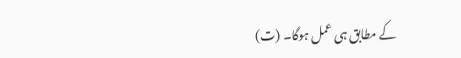کے مطابق ہی عمل ہوگا۔ (ت)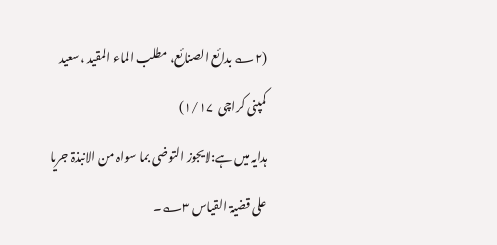(۲؎ بدائع الصنائع، مطلب الماء المقید ،سعید کمپنی کراچی  ۱/۱۷)
ہدایہ میں ہے:لایجوز التوضی بما سواہ من الانبذۃ جریا علی قضیۃ القیاس ۳؎۔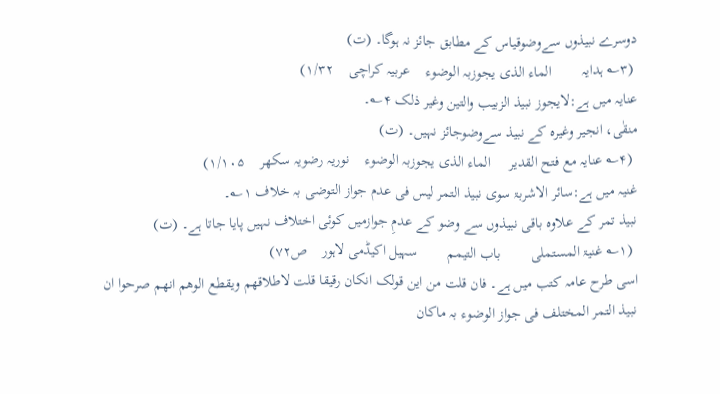دوسرے نبیذوں سےوضوقیاس کے مطابق جائز نہ ہوگا۔ (ت)
 (۳؎ ہدایہ        الماء الذی یجوزبہ الوضوء    عربیہ کراچی    ۱/۳۲)
عنایہ میں ہے:لایجوز نبیذ الزبیب والتین وغیر ذلک ۴؎۔
منقٰی، انجیر وغیرہ کے نبیذ سےوضوجائز نہیں۔ (ت)
 (۴؎ عنایہ مع فتح القدیر     الماء الذی یجوزبہ الوضوء    نوریہ رضویہ سکھر    ۱/۱۰۵)
غنیہ میں ہے:سائر الاشربۃ سوی نبیذ التمر لیس فی عدم جواز التوضی بہ خلاف ۱؎۔
نبیذ تمر کے علاوہ باقی نبیذوں سے وضو کے عدمِ جوازمیں کوئی اختلاف نہیں پایا جاتا ہے۔ (ت)
 (۱؎ غنیۃ المستملی        باب التیمم        سہیل اکیڈمی لاہور    ص۷۲)
اسی طرح عامہ کتب میں ہے۔ فان قلت من این قولک انکان رقیقا قلت لاطلاقھم ویقطع الوھم انھم صرحوا ان نبیذ التمر المختلف فی جواز الوضوء بہ ماکان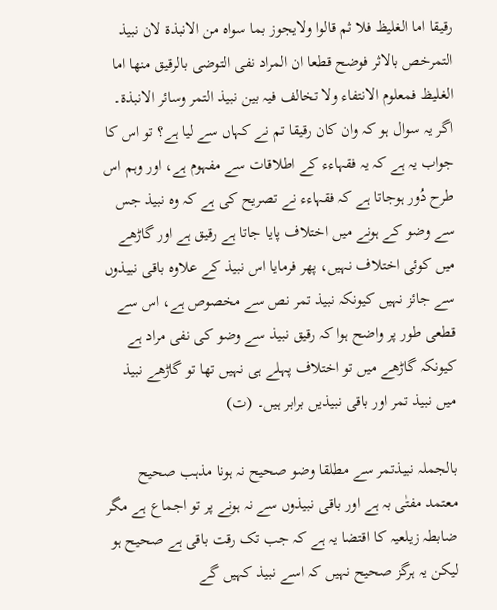رقیقا اما الغلیظ فلا ثم قالوا ولایجوز بما سواہ من الانبذۃ لان نبیذ التمرخص بالاثر فوضح قطعا ان المراد نفی التوضی بالرقیق منھا اما الغلیظ فمعلوم الانتفاء ولا تخالف فیہ بین نبیذ التمر وسائر الانبذۃ۔
اگر یہ سوال ہو کہ وان کان رقیقا تم نے کہاں سے لیا ہے؟ تو اس کا جواب یہ ہے کہ یہ فقہاءء کے اطلاقات سے مفہوم ہے، اور وہم اس طرح دُور ہوجاتا ہے کہ فقہاءء نے تصریح کی ہے کہ وہ نبیذ جس سے وضو کے ہونے میں اختلاف پایا جاتا ہے رقیق ہے اور گاڑھے میں کوئی اختلاف نہیں، پھر فرمایا اس نبیذ کے علاوہ باقی نبیذوں سے جائز نہیں کیونکہ نبیذ تمر نص سے مخصوص ہے، اس سے قطعی طور پر واضح ہوا کہ رقیق نبیذ سے وضو کی نفی مراد ہے کیونکہ گاڑھے میں تو اختلاف پہلے ہی نہیں تھا تو گاڑھے نبیذ میں نبیذ تمر اور باقی نبیذیں برابر ہیں۔ (ت)

بالجملہ نبیذتمر سے مطلقا وضو صحیح نہ ہونا مذہب صحیح معتمد مفتٰی بہ ہے اور باقی نبیذوں سے نہ ہونے پر تو اجماع ہے مگر ضابطہ زیلعیہ کا اقتضا یہ ہے کہ جب تک رقت باقی ہے صحیح ہو لیکن یہ ہرگز صحیح نہیں کہ اسے نبیذ کہیں گے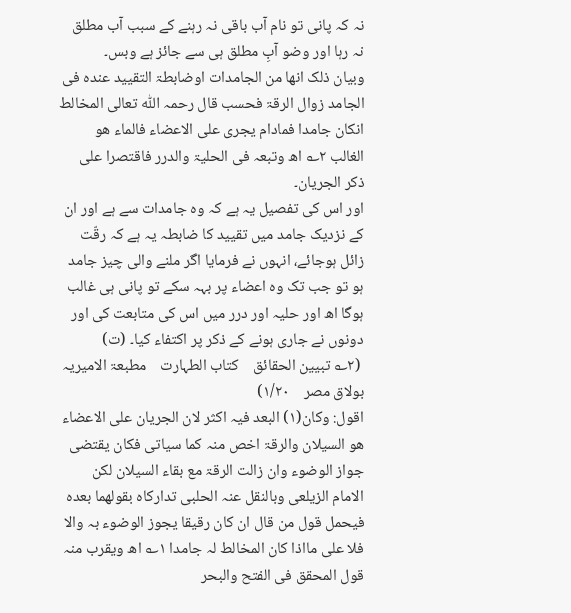نہ کہ پانی تو نام آب باقی نہ رہنے کے سبب آب مطلق نہ رہا اور وضو آبِ مطلق ہی سے جائز ہے وبس۔
وبیان ذلک انھا من الجامدات اوضابطۃ التقیید عندہ فی الجامد زوال الرقۃ فحسب قال رحمہ اللّٰہ تعالی المخالط انکان جامدا فمادام یجری علی الاعضاء فالماء ھو الغالب ۲؎ اھ وتبعہ فی الحلیۃ والدرر فاقتصرا علی ذکر الجریان۔
اور اس کی تفصیل یہ ہے کہ وہ جامدات سے ہے اور ان کے نزدیک جامد میں تقیید کا ضابطہ یہ ہے کہ رقّت زائل ہوجائے، انہوں نے فرمایا اگر ملنے والی چیز جامد ہو تو جب تک وہ اعضاء پر بہہ سکے تو پانی ہی غالب ہوگا اھ اور حلیہ اور درر میں اس کی متابعت کی اور دونوں نے جاری ہونے کے ذکر پر اکتفاء کیا۔ (ت)
 (۲؎ تبیین الحقائق    کتاب الطہارت    مطبعۃ الامیریہ بولاق مصر    ۱/۲۰)
اقول: وکان(۱) البعد فیہ اکثر لان الجریان علی الاعضاء ھو السیلان والرقۃ اخص منہ کما سیاتی فکان یقتضی جواز الوضوء وان زالت الرقۃ مع بقاء السیلان لکن الامام الزیلعی وبالنقل عنہ الحلبی تدارکاہ بقولھما بعدہ فیحمل قول من قال ان کان رقیقا یجوز الوضوء بہ والا فلا علی مااذا کان المخالط لہ جامدا ۱؎ اھ ویقرب منہ قول المحقق فی الفتح والبحر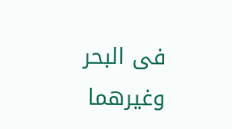فی البحر وغیرھما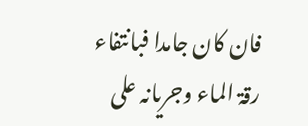فان کان جامدا فبانتفاء رقۃ الماء وجریانہ علی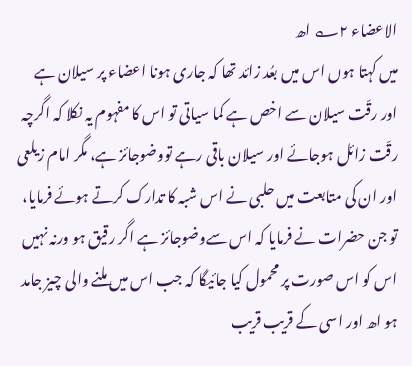الاعضاء ۲؎ اھ
میں کہتا ہوں اس میں بعُد زائد تھا کہ جاری ہونا اعضاء پر سیلان ہے اور رقّت سیلان سے اخص ہے کما سیاتی تو اس کا مفہوم یہ نکلا کہ اگرچہ رقّت زائل ہوجائے اور سیلان باقی رہے تووضوجائز ہے، مگر امام زیلعی اور ان کی متابعت میں حلبی نے اس شبہ کا تدارک کرتے ہوئے فرمایا، تو جن حضرات نے فرمایا کہ اس سےوضوجائز ہے اگر رقیق ہو ورنہ نہیں اس کو اس صورت پر محمول کیا جائیگا کہ جب اس میں ملنے والی چیز جامد ہو اھ اور اسی کے قریب قریب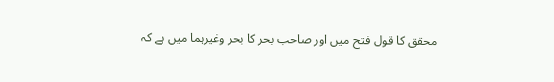محقق کا قول فتح میں اور صاحب بحر کا بحر وغیرہما میں ہے کہ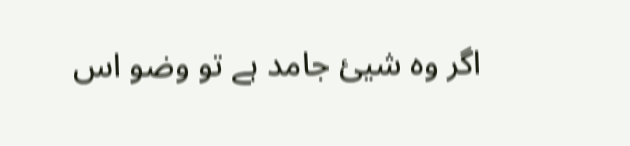اگر وہ شیئ جامد ہے تو وضو اس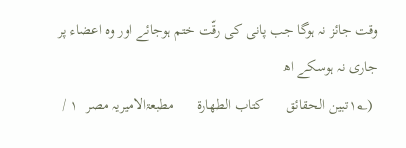وقت جائز نہ ہوگا جب پانی کی رقّت ختم ہوجائے اور وہ اعضاء پر جاری نہ ہوسکے اھ
 (۱؂تبین الحقائق      کتاب الطھارۃ      مطبعۃالامیریہ مصر  ۱ /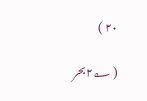۲۰ )

( ۲؂بحر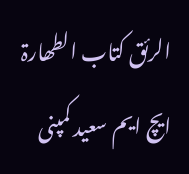الرئق کتاب الطھارۃ  ایچ ایم سعید کمپنی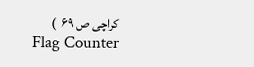کراچی ص ۶۹  )
Flag Counter